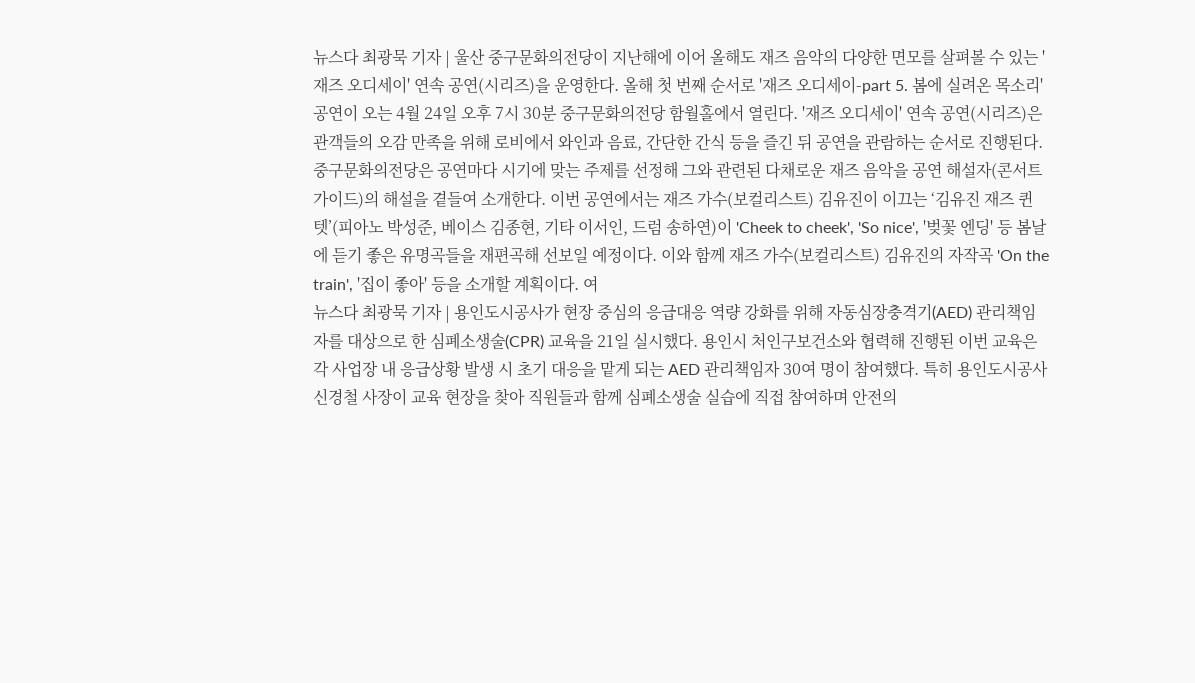뉴스다 최광묵 기자 | 울산 중구문화의전당이 지난해에 이어 올해도 재즈 음악의 다양한 면모를 살펴볼 수 있는 '재즈 오디세이' 연속 공연(시리즈)을 운영한다. 올해 첫 번째 순서로 '재즈 오디세이-part 5. 봄에 실려온 목소리' 공연이 오는 4월 24일 오후 7시 30분 중구문화의전당 함월홀에서 열린다. '재즈 오디세이' 연속 공연(시리즈)은 관객들의 오감 만족을 위해 로비에서 와인과 음료, 간단한 간식 등을 즐긴 뒤 공연을 관람하는 순서로 진행된다. 중구문화의전당은 공연마다 시기에 맞는 주제를 선정해 그와 관련된 다채로운 재즈 음악을 공연 해설자(콘서트 가이드)의 해설을 곁들여 소개한다. 이번 공연에서는 재즈 가수(보컬리스트) 김유진이 이끄는 ‘김유진 재즈 퀸텟’(피아노 박성준, 베이스 김종현, 기타 이서인, 드럼 송하연)이 'Cheek to cheek', 'So nice', '벚꽃 엔딩' 등 봄날에 듣기 좋은 유명곡들을 재편곡해 선보일 예정이다. 이와 함께 재즈 가수(보컬리스트) 김유진의 자작곡 'On the train', '집이 좋아' 등을 소개할 계획이다. 여
뉴스다 최광묵 기자 | 용인도시공사가 현장 중심의 응급대응 역량 강화를 위해 자동심장충격기(AED) 관리책임자를 대상으로 한 심폐소생술(CPR) 교육을 21일 실시했다. 용인시 처인구보건소와 협력해 진행된 이번 교육은 각 사업장 내 응급상황 발생 시 초기 대응을 맡게 되는 AED 관리책임자 30여 명이 참여했다. 특히 용인도시공사 신경철 사장이 교육 현장을 찾아 직원들과 함께 심폐소생술 실습에 직접 참여하며 안전의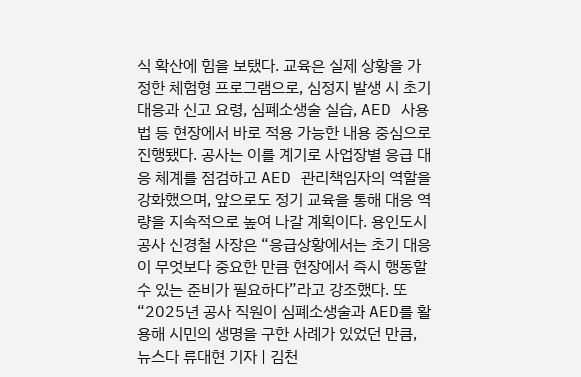식 확산에 힘을 보탰다. 교육은 실제 상황을 가정한 체험형 프로그램으로, 심정지 발생 시 초기 대응과 신고 요령, 심폐소생술 실습, AED 사용법 등 현장에서 바로 적용 가능한 내용 중심으로 진행됐다. 공사는 이를 계기로 사업장별 응급 대응 체계를 점검하고 AED 관리책임자의 역할을 강화했으며, 앞으로도 정기 교육을 통해 대응 역량을 지속적으로 높여 나갈 계획이다. 용인도시공사 신경철 사장은 “응급상황에서는 초기 대응이 무엇보다 중요한 만큼 현장에서 즉시 행동할 수 있는 준비가 필요하다”라고 강조했다. 또 “2025년 공사 직원이 심폐소생술과 AED를 활용해 시민의 생명을 구한 사례가 있었던 만큼,
뉴스다 류대현 기자 | 김천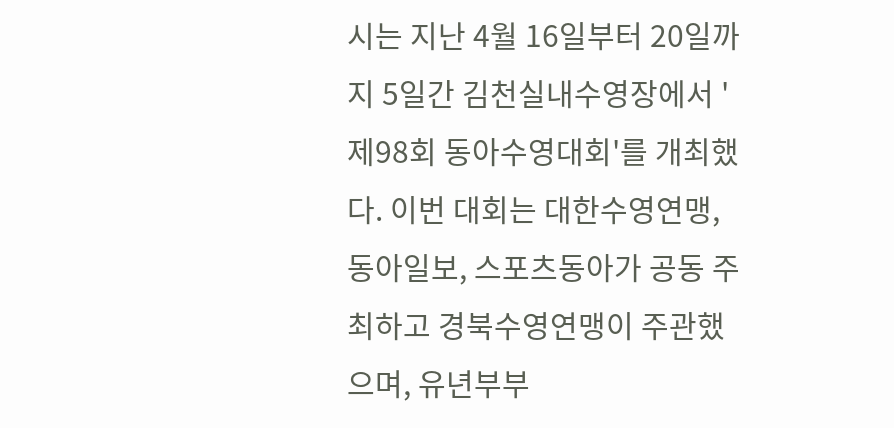시는 지난 4월 16일부터 20일까지 5일간 김천실내수영장에서 '제98회 동아수영대회'를 개최했다. 이번 대회는 대한수영연맹, 동아일보, 스포츠동아가 공동 주최하고 경북수영연맹이 주관했으며, 유년부부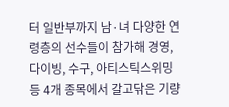터 일반부까지 남·녀 다양한 연령층의 선수들이 참가해 경영, 다이빙, 수구, 아티스틱스위밍 등 4개 종목에서 갈고닦은 기량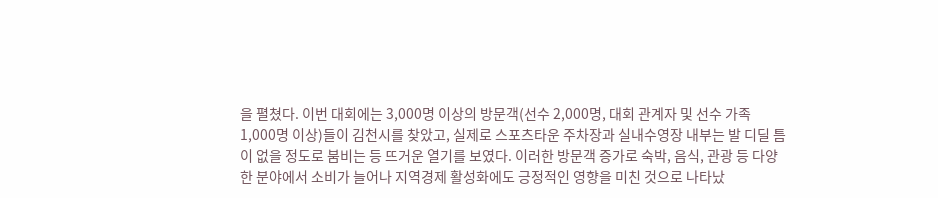을 펼쳤다. 이번 대회에는 3,000명 이상의 방문객(선수 2,000명, 대회 관계자 및 선수 가족 1,000명 이상)들이 김천시를 찾았고, 실제로 스포츠타운 주차장과 실내수영장 내부는 발 디딜 틈이 없을 정도로 붐비는 등 뜨거운 열기를 보였다. 이러한 방문객 증가로 숙박, 음식, 관광 등 다양한 분야에서 소비가 늘어나 지역경제 활성화에도 긍정적인 영향을 미친 것으로 나타났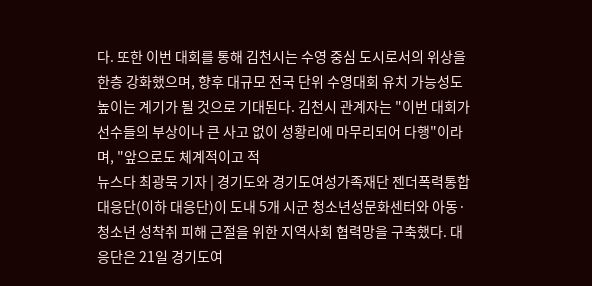다. 또한 이번 대회를 통해 김천시는 수영 중심 도시로서의 위상을 한층 강화했으며, 향후 대규모 전국 단위 수영대회 유치 가능성도 높이는 계기가 될 것으로 기대된다. 김천시 관계자는 "이번 대회가 선수들의 부상이나 큰 사고 없이 성황리에 마무리되어 다행"이라며, "앞으로도 체계적이고 적
뉴스다 최광묵 기자 | 경기도와 경기도여성가족재단 젠더폭력통합대응단(이하 대응단)이 도내 5개 시군 청소년성문화센터와 아동·청소년 성착취 피해 근절을 위한 지역사회 협력망을 구축했다. 대응단은 21일 경기도여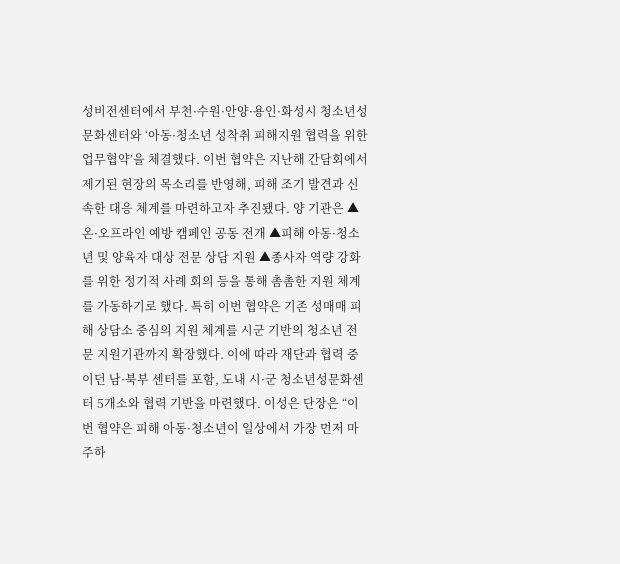성비전센터에서 부천·수원·안양·용인·화성시 청소년성문화센터와 ‘아동·청소년 성착취 피해지원 협력을 위한 업무협약’을 체결했다. 이번 협약은 지난해 간담회에서 제기된 현장의 목소리를 반영해, 피해 조기 발견과 신속한 대응 체계를 마련하고자 추진됐다. 양 기관은 ▲온·오프라인 예방 캠페인 공동 전개 ▲피해 아동·청소년 및 양육자 대상 전문 상담 지원 ▲종사자 역량 강화를 위한 정기적 사례 회의 등을 통해 촘촘한 지원 체계를 가동하기로 했다. 특히 이번 협약은 기존 성매매 피해 상담소 중심의 지원 체계를 시군 기반의 청소년 전문 지원기관까지 확장했다. 이에 따라 재단과 협력 중이던 남·북부 센터를 포함, 도내 시·군 청소년성문화센터 5개소와 협력 기반을 마련했다. 이성은 단장은 “이번 협약은 피해 아동·청소년이 일상에서 가장 먼저 마주하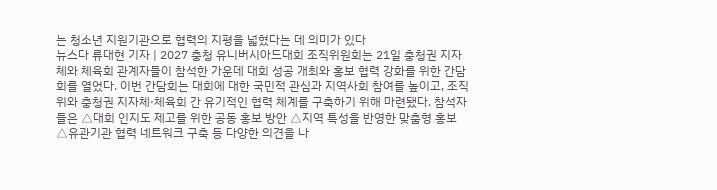는 청소년 지원기관으로 협력의 지평을 넓혔다는 데 의미가 있다
뉴스다 류대현 기자 | 2027 충청 유니버시아드대회 조직위원회는 21일 충청권 지자체와 체육회 관계자들이 참석한 가운데 대회 성공 개최와 홍보 협력 강화를 위한 간담회를 열었다. 이번 간담회는 대회에 대한 국민적 관심과 지역사회 참여를 높이고, 조직위와 충청권 지자체·체육회 간 유기적인 협력 체계를 구축하기 위해 마련됐다. 참석자들은 △대회 인지도 제고를 위한 공동 홍보 방안 △지역 특성을 반영한 맞춤형 홍보 △유관기관 협력 네트워크 구축 등 다양한 의견을 나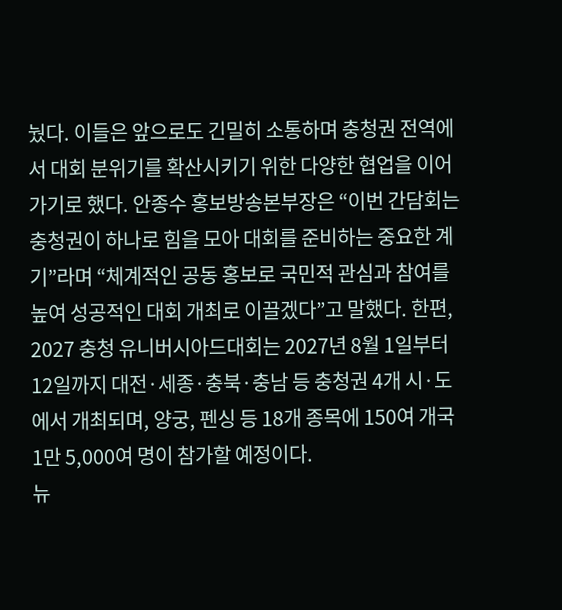눴다. 이들은 앞으로도 긴밀히 소통하며 충청권 전역에서 대회 분위기를 확산시키기 위한 다양한 협업을 이어가기로 했다. 안종수 홍보방송본부장은 “이번 간담회는 충청권이 하나로 힘을 모아 대회를 준비하는 중요한 계기”라며 “체계적인 공동 홍보로 국민적 관심과 참여를 높여 성공적인 대회 개최로 이끌겠다”고 말했다. 한편, 2027 충청 유니버시아드대회는 2027년 8월 1일부터 12일까지 대전·세종·충북·충남 등 충청권 4개 시·도에서 개최되며, 양궁, 펜싱 등 18개 종목에 150여 개국 1만 5,000여 명이 참가할 예정이다.
뉴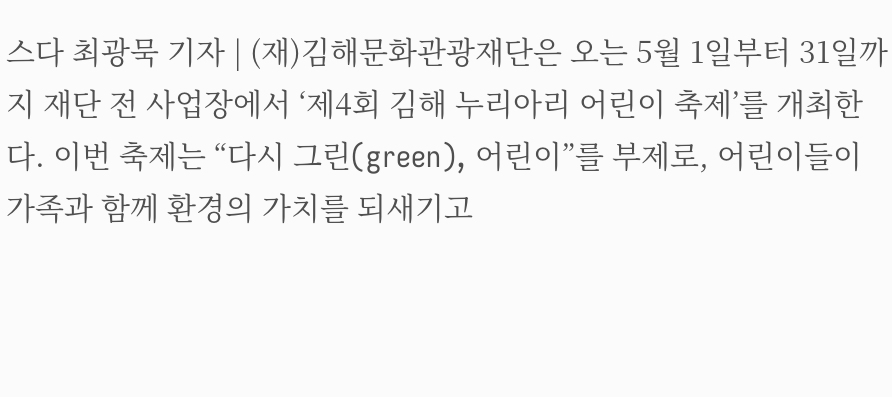스다 최광묵 기자 | (재)김해문화관광재단은 오는 5월 1일부터 31일까지 재단 전 사업장에서 ‘제4회 김해 누리아리 어린이 축제’를 개최한다. 이번 축제는 “다시 그린(green), 어린이”를 부제로, 어린이들이 가족과 함께 환경의 가치를 되새기고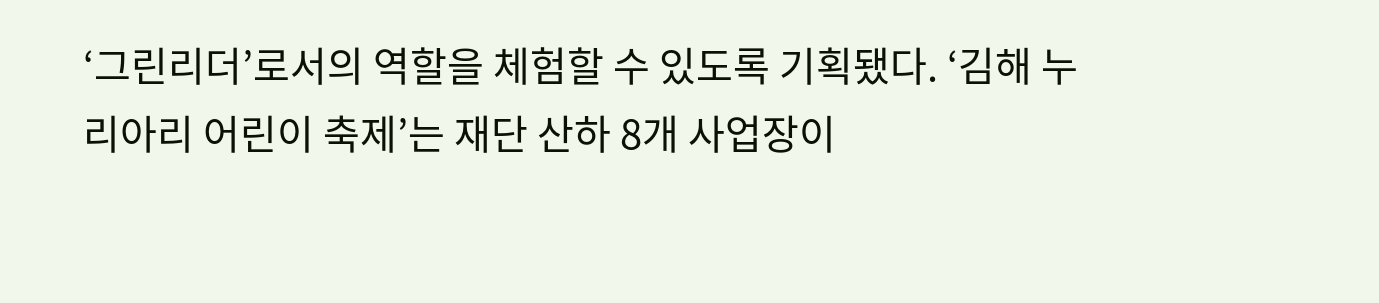‘그린리더’로서의 역할을 체험할 수 있도록 기획됐다. ‘김해 누리아리 어린이 축제’는 재단 산하 8개 사업장이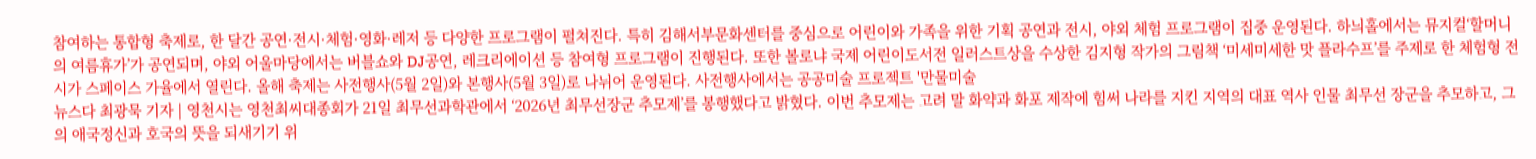참여하는 통합형 축제로, 한 달간 공연·전시·체험·영화·레저 등 다양한 프로그램이 펼쳐진다. 특히 김해서부문화센터를 중심으로 어린이와 가족을 위한 기획 공연과 전시, 야외 체험 프로그램이 집중 운영된다. 하늬홀에서는 뮤지컬‘할머니의 여름휴가’가 공연되며, 야외 어울마당에서는 버블쇼와 DJ공연, 레크리에이션 등 참여형 프로그램이 진행된다. 또한 볼로냐 국제 어린이도서전 일러스트상을 수상한 김지형 작가의 그림책 ‘미세미세한 맛 플라수프’를 주제로 한 체험형 전시가 스페이스 가율에서 열린다. 올해 축제는 사전행사(5월 2일)와 본행사(5월 3일)로 나뉘어 운영된다. 사전행사에서는 공공미술 프로젝트 '만물미술
뉴스다 최광묵 기자 | 영천시는 영천최씨대종회가 21일 최무선과학관에서 ‘2026년 최무선장군 추모제’를 봉행했다고 밝혔다. 이번 추모제는 고려 말 화약과 화포 제작에 힘써 나라를 지킨 지역의 대표 역사 인물 최무선 장군을 추모하고, 그의 애국정신과 호국의 뜻을 되새기기 위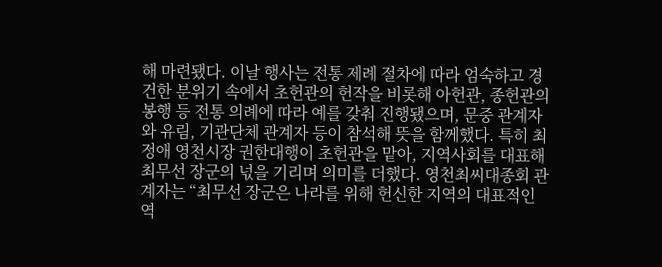해 마련됐다. 이날 행사는 전통 제례 절차에 따라 엄숙하고 경건한 분위기 속에서 초헌관의 헌작을 비롯해 아헌관, 종헌관의 봉행 등 전통 의례에 따라 예를 갖춰 진행됐으며, 문중 관계자와 유림, 기관단체 관계자 등이 참석해 뜻을 함께했다. 특히 최정애 영천시장 권한대행이 초헌관을 맡아, 지역사회를 대표해 최무선 장군의 넋을 기리며 의미를 더했다. 영천최씨대종회 관계자는 “최무선 장군은 나라를 위해 헌신한 지역의 대표적인 역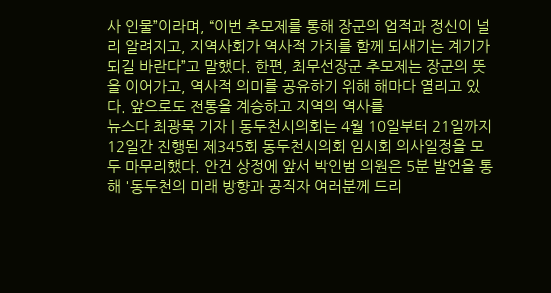사 인물”이라며, “이번 추모제를 통해 장군의 업적과 정신이 널리 알려지고, 지역사회가 역사적 가치를 함께 되새기는 계기가 되길 바란다”고 말했다. 한편, 최무선장군 추모제는 장군의 뜻을 이어가고, 역사적 의미를 공유하기 위해 해마다 열리고 있다. 앞으로도 전통을 계승하고 지역의 역사를
뉴스다 최광묵 기자 | 동두천시의회는 4월 10일부터 21일까지 12일간 진행된 제345회 동두천시의회 임시회 의사일정을 모두 마무리했다. 안건 상정에 앞서 박인범 의원은 5분 발언을 통해 '동두천의 미래 방향과 공직자 여러분께 드리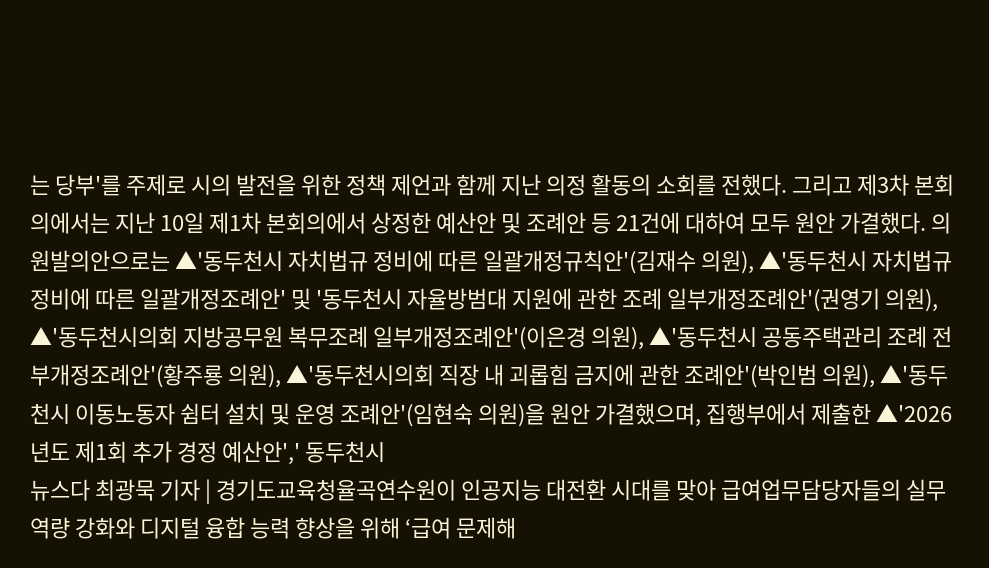는 당부'를 주제로 시의 발전을 위한 정책 제언과 함께 지난 의정 활동의 소회를 전했다. 그리고 제3차 본회의에서는 지난 10일 제1차 본회의에서 상정한 예산안 및 조례안 등 21건에 대하여 모두 원안 가결했다. 의원발의안으로는 ▲'동두천시 자치법규 정비에 따른 일괄개정규칙안'(김재수 의원), ▲'동두천시 자치법규 정비에 따른 일괄개정조례안' 및 '동두천시 자율방범대 지원에 관한 조례 일부개정조례안'(권영기 의원), ▲'동두천시의회 지방공무원 복무조례 일부개정조례안'(이은경 의원), ▲'동두천시 공동주택관리 조례 전부개정조례안'(황주룡 의원), ▲'동두천시의회 직장 내 괴롭힘 금지에 관한 조례안'(박인범 의원), ▲'동두천시 이동노동자 쉼터 설치 및 운영 조례안'(임현숙 의원)을 원안 가결했으며, 집행부에서 제출한 ▲'2026년도 제1회 추가 경정 예산안',' 동두천시
뉴스다 최광묵 기자 | 경기도교육청율곡연수원이 인공지능 대전환 시대를 맞아 급여업무담당자들의 실무 역량 강화와 디지털 융합 능력 향상을 위해 ‘급여 문제해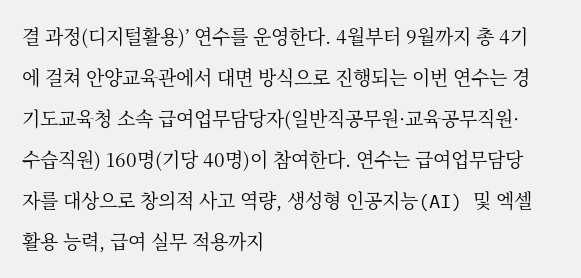결 과정(디지털활용)’ 연수를 운영한다. 4월부터 9월까지 총 4기에 걸쳐 안양교육관에서 대면 방식으로 진행되는 이번 연수는 경기도교육청 소속 급여업무담당자(일반직공무원·교육공무직원·수습직원) 160명(기당 40명)이 참여한다. 연수는 급여업무담당자를 대상으로 창의적 사고 역량, 생성형 인공지능(AI) 및 엑셀 활용 능력, 급여 실무 적용까지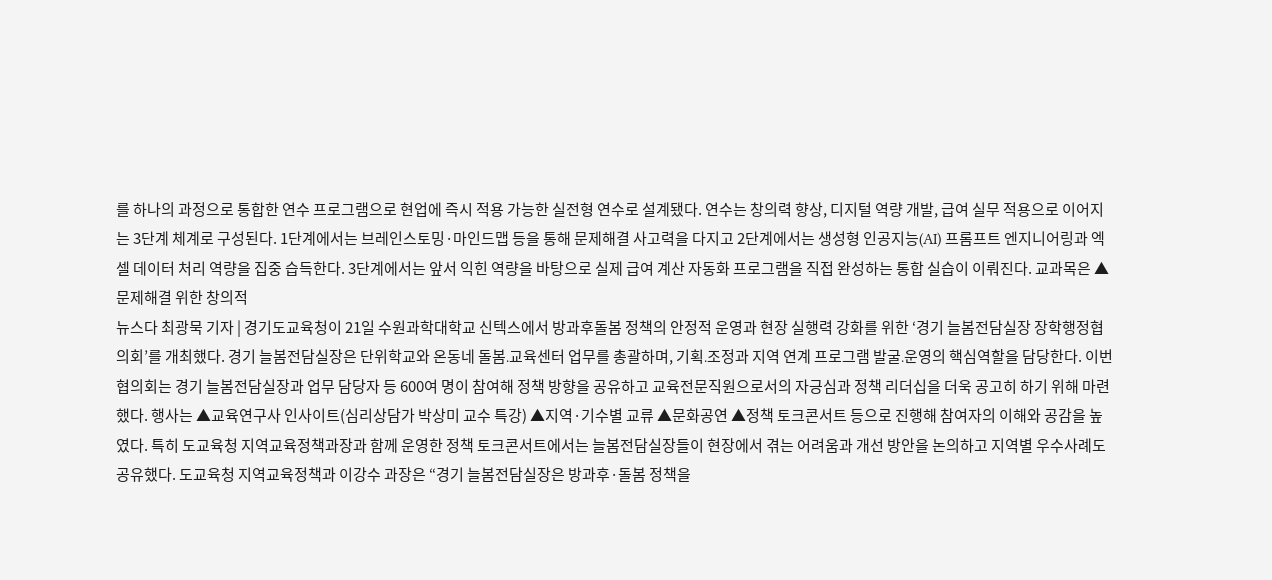를 하나의 과정으로 통합한 연수 프로그램으로 현업에 즉시 적용 가능한 실전형 연수로 설계됐다. 연수는 창의력 향상, 디지털 역량 개발, 급여 실무 적용으로 이어지는 3단계 체계로 구성된다. 1단계에서는 브레인스토밍·마인드맵 등을 통해 문제해결 사고력을 다지고 2단계에서는 생성형 인공지능(AI) 프롬프트 엔지니어링과 엑셀 데이터 처리 역량을 집중 습득한다. 3단계에서는 앞서 익힌 역량을 바탕으로 실제 급여 계산 자동화 프로그램을 직접 완성하는 통합 실습이 이뤄진다. 교과목은 ▲문제해결 위한 창의적
뉴스다 최광묵 기자 | 경기도교육청이 21일 수원과학대학교 신텍스에서 방과후돌봄 정책의 안정적 운영과 현장 실행력 강화를 위한 ‘경기 늘봄전담실장 장학행정협의회’를 개최했다. 경기 늘봄전담실장은 단위학교와 온동네 돌봄․교육센터 업무를 총괄하며, 기획․조정과 지역 연계 프로그램 발굴․운영의 핵심역할을 담당한다. 이번 협의회는 경기 늘봄전담실장과 업무 담당자 등 600여 명이 참여해 정책 방향을 공유하고 교육전문직원으로서의 자긍심과 정책 리더십을 더욱 공고히 하기 위해 마련했다. 행사는 ▲교육연구사 인사이트(심리상담가 박상미 교수 특강) ▲지역·기수별 교류 ▲문화공연 ▲정책 토크콘서트 등으로 진행해 참여자의 이해와 공감을 높였다. 특히 도교육청 지역교육정책과장과 함께 운영한 정책 토크콘서트에서는 늘봄전담실장들이 현장에서 겪는 어려움과 개선 방안을 논의하고 지역별 우수사례도 공유했다. 도교육청 지역교육정책과 이강수 과장은 “경기 늘봄전담실장은 방과후·돌봄 정책을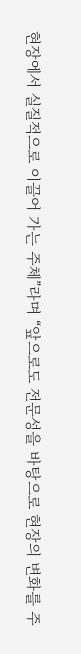현장에서 실질적으로 이끌어 가는 주체”라며 “앞으로도 전문성을 바탕으로 현장의 변화를 주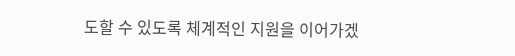도할 수 있도록 체계적인 지원을 이어가겠